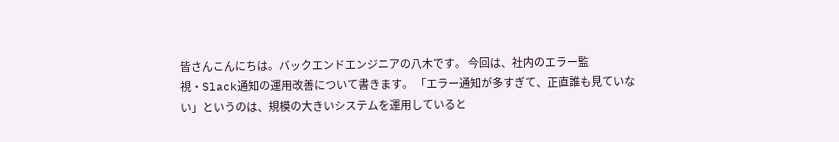皆さんこんにちは。バックエンドエンジニアの八木です。 今回は、社内のエラー監視・Slack通知の運用改善について書きます。 「エラー通知が多すぎて、正直誰も見ていない」というのは、規模の大きいシステムを運用していると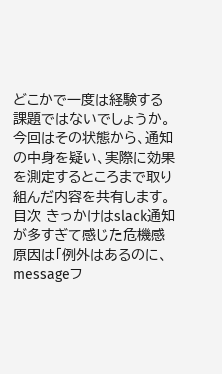どこかで一度は経験する課題ではないでしょうか。今回はその状態から、通知の中身を疑い、実際に効果を測定するところまで取り組んだ内容を共有します。 目次 きっかけはslack通知が多すぎて感じた危機感 原因は「例外はあるのに、messageフ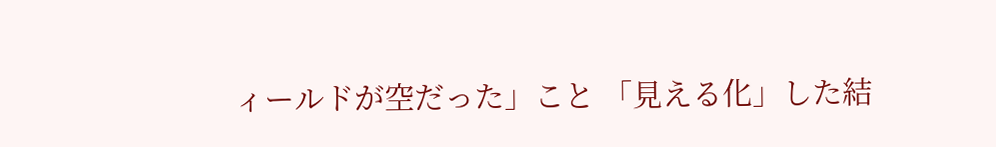ィールドが空だった」こと 「見える化」した結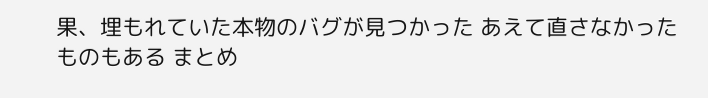果、埋もれていた本物のバグが見つかった あえて直さなかったものもある まとめ